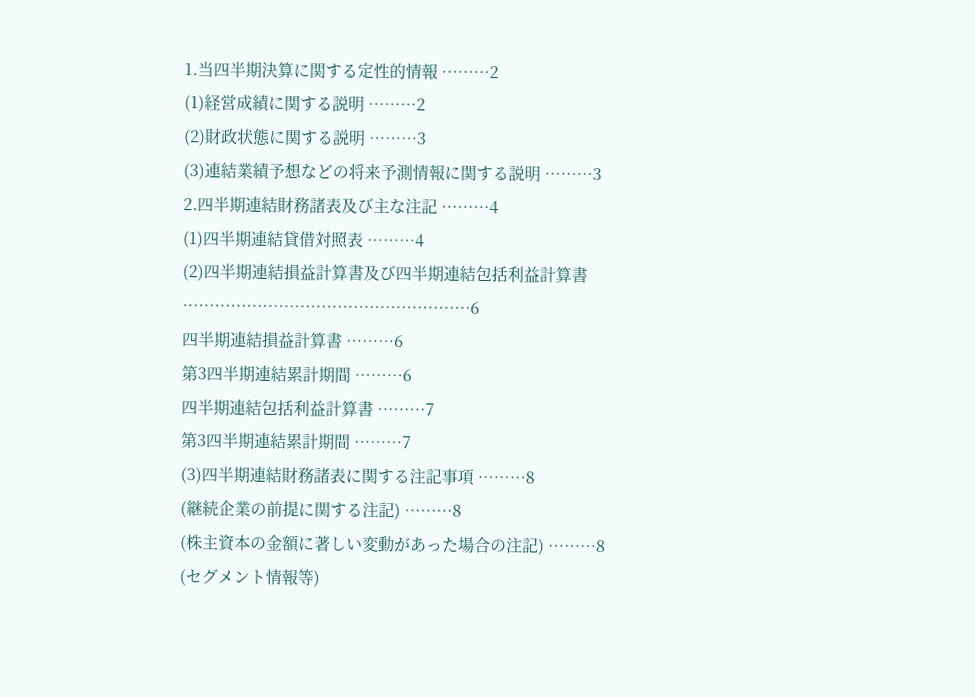1.当四半期決算に関する定性的情報 ………2
(1)経営成績に関する説明 ………2
(2)財政状態に関する説明 ………3
(3)連結業績予想などの将来予測情報に関する説明 ………3
2.四半期連結財務諸表及び主な注記 ………4
(1)四半期連結貸借対照表 ………4
(2)四半期連結損益計算書及び四半期連結包括利益計算書 ………………………………………………6
四半期連結損益計算書 ………6
第3四半期連結累計期間 ………6
四半期連結包括利益計算書 ………7
第3四半期連結累計期間 ………7
(3)四半期連結財務諸表に関する注記事項 ………8
(継続企業の前提に関する注記) ………8
(株主資本の金額に著しい変動があった場合の注記) ………8
(セグメント情報等)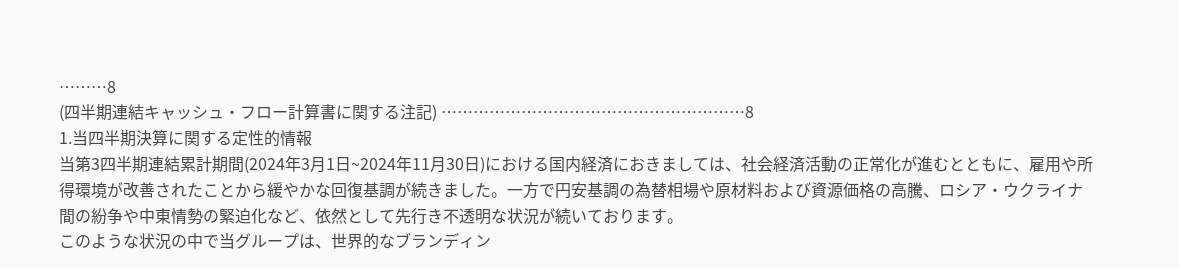………8
(四半期連結キャッシュ・フロー計算書に関する注記) …………………………………………………8
1.当四半期決算に関する定性的情報
当第3四半期連結累計期間(2024年3月1日~2024年11月30日)における国内経済におきましては、社会経済活動の正常化が進むとともに、雇用や所得環境が改善されたことから緩やかな回復基調が続きました。一方で円安基調の為替相場や原材料および資源価格の高騰、ロシア・ウクライナ間の紛争や中東情勢の緊迫化など、依然として先行き不透明な状況が続いております。
このような状況の中で当グループは、世界的なブランディン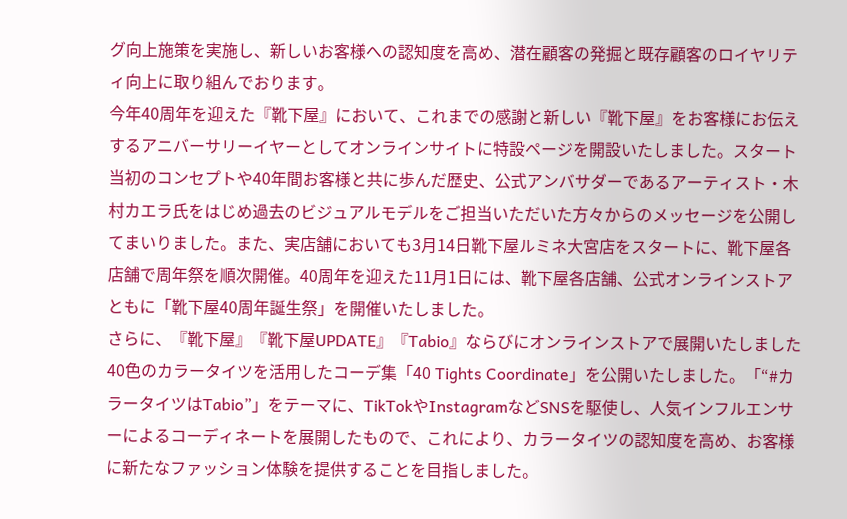グ向上施策を実施し、新しいお客様への認知度を高め、潜在顧客の発掘と既存顧客のロイヤリティ向上に取り組んでおります。
今年40周年を迎えた『靴下屋』において、これまでの感謝と新しい『靴下屋』をお客様にお伝えするアニバーサリーイヤーとしてオンラインサイトに特設ページを開設いたしました。スタート当初のコンセプトや40年間お客様と共に歩んだ歴史、公式アンバサダーであるアーティスト・木村カエラ氏をはじめ過去のビジュアルモデルをご担当いただいた方々からのメッセージを公開してまいりました。また、実店舗においても3月14日靴下屋ルミネ大宮店をスタートに、靴下屋各店舗で周年祭を順次開催。40周年を迎えた11月1日には、靴下屋各店舗、公式オンラインストアともに「靴下屋40周年誕生祭」を開催いたしました。
さらに、『靴下屋』『靴下屋UPDATE』『Tabio』ならびにオンラインストアで展開いたしました40色のカラータイツを活用したコーデ集「40 Tights Coordinate」を公開いたしました。「“#カラータイツはTabio”」をテーマに、TikTokやInstagramなどSNSを駆使し、人気インフルエンサーによるコーディネートを展開したもので、これにより、カラータイツの認知度を高め、お客様に新たなファッション体験を提供することを目指しました。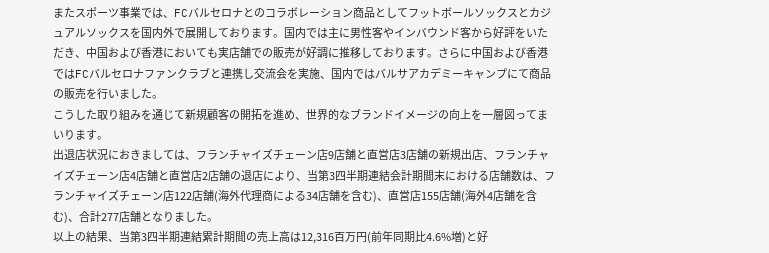またスポーツ事業では、FCバルセロナとのコラボレーション商品としてフットボールソックスとカジュアルソックスを国内外で展開しております。国内では主に男性客やインバウンド客から好評をいただき、中国および香港においても実店舗での販売が好調に推移しております。さらに中国および香港ではFCバルセロナファンクラブと連携し交流会を実施、国内ではバルサアカデミーキャンプにて商品の販売を行いました。
こうした取り組みを通じて新規顧客の開拓を進め、世界的なブランドイメージの向上を一層図ってまいります。
出退店状況におきましては、フランチャイズチェーン店9店舗と直営店3店舗の新規出店、フランチャイズチェーン店4店舗と直営店2店舗の退店により、当第3四半期連結会計期間末における店舗数は、フランチャイズチェーン店122店舗(海外代理商による34店舗を含む)、直営店155店舗(海外4店舗を含む)、合計277店舗となりました。
以上の結果、当第3四半期連結累計期間の売上高は12,316百万円(前年同期比4.6%増)と好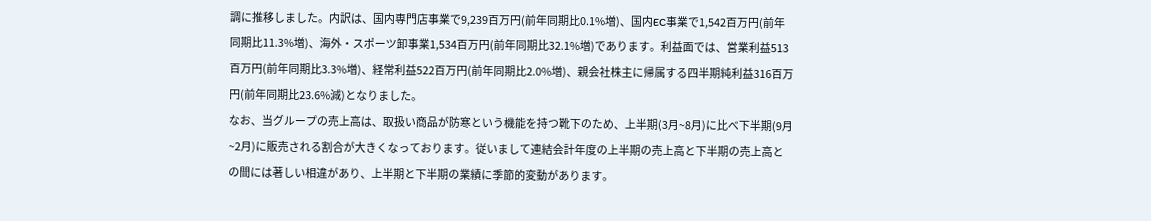調に推移しました。内訳は、国内専門店事業で9,239百万円(前年同期比0.1%増)、国内EC事業で1,542百万円(前年同期比11.3%増)、海外・スポーツ卸事業1,534百万円(前年同期比32.1%増)であります。利益面では、営業利益513百万円(前年同期比3.3%増)、経常利益522百万円(前年同期比2.0%増)、親会社株主に帰属する四半期純利益316百万円(前年同期比23.6%減)となりました。
なお、当グループの売上高は、取扱い商品が防寒という機能を持つ靴下のため、上半期(3月~8月)に比べ下半期(9月~2月)に販売される割合が大きくなっております。従いまして連結会計年度の上半期の売上高と下半期の売上高との間には著しい相違があり、上半期と下半期の業績に季節的変動があります。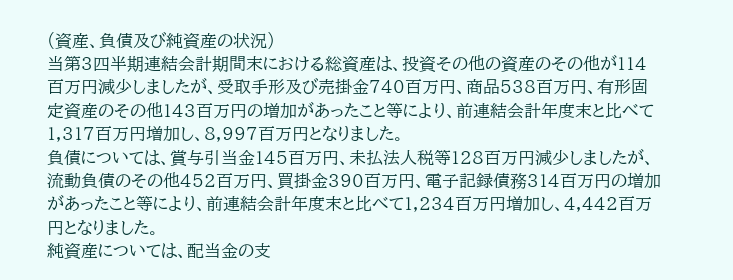(資産、負債及び純資産の状況)
当第3四半期連結会計期間末における総資産は、投資その他の資産のその他が114百万円減少しましたが、受取手形及び売掛金740百万円、商品538百万円、有形固定資産のその他143百万円の増加があったこと等により、前連結会計年度末と比べて1,317百万円増加し、8,997百万円となりました。
負債については、賞与引当金145百万円、未払法人税等128百万円減少しましたが、流動負債のその他452百万円、買掛金390百万円、電子記録債務314百万円の増加があったこと等により、前連結会計年度末と比べて1,234百万円増加し、4,442百万円となりました。
純資産については、配当金の支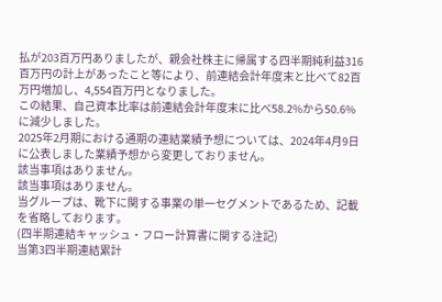払が203百万円ありましたが、親会社株主に帰属する四半期純利益316百万円の計上があったこと等により、前連結会計年度末と比べて82百万円増加し、4,554百万円となりました。
この結果、自己資本比率は前連結会計年度末に比べ58.2%から50.6%に減少しました。
2025年2月期における通期の連結業績予想については、2024年4月9日に公表しました業績予想から変更しておりません。
該当事項はありません。
該当事項はありません。
当グループは、靴下に関する事業の単一セグメントであるため、記載を省略しております。
(四半期連結キャッシュ・フロー計算書に関する注記)
当第3四半期連結累計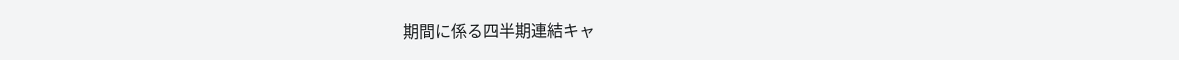期間に係る四半期連結キャ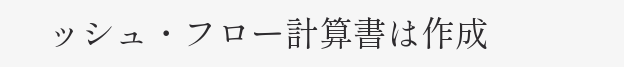ッシュ・フロー計算書は作成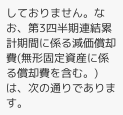しておりません。なお、第3四半期連結累計期間に係る減価償却費(無形固定資産に係る償却費を含む。)は、次の通りであります。